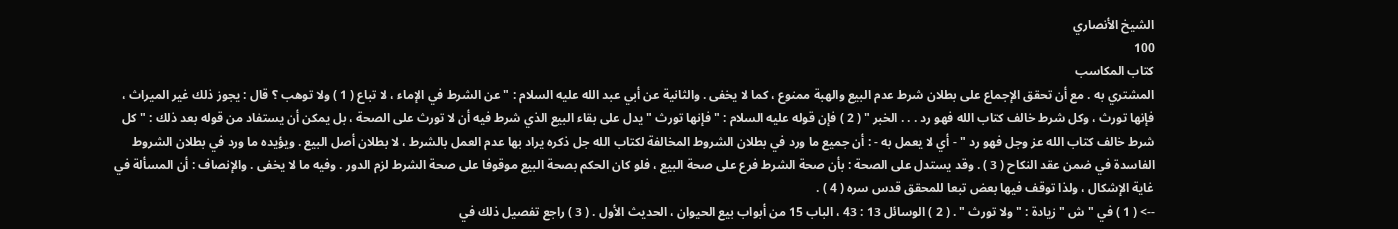الشيخ الأنصاري
100
كتاب المكاسب
المشتري به . مع أن تحقق الإجماع على بطلان شرط عدم البيع والهبة ممنوع ، كما لا يخفى . والثانية عن أبي عبد الله عليه السلام : " عن الشرط في الإماء ، لا تباع ( 1 ) ولا توهب ؟ قال : يجوز ذلك غير الميراث ، فإنها تورث ، وكل شرط خالف كتاب الله فهو رد . . . الخبر " ( 2 ) فإن قوله عليه السلام : " فإنها تورث " يدل على بقاء البيع الذي شرط فيه أن لا تورث على الصحة ، بل يمكن أن يستفاد من قوله بعد ذلك : " كل شرط خالف كتاب الله عز وجل فهو رد " - أي لا يعمل به - : أن جميع ما ورد في بطلان الشروط المخالفة لكتاب الله جل ذكره يراد بها عدم العمل بالشرط ، لا بطلان أصل البيع . ويؤيده ما ورد في بطلان الشروط الفاسدة في ضمن عقد النكاح ( 3 ) . وقد يستدل على الصحة : بأن صحة الشرط فرع على صحة البيع ، فلو كان الحكم بصحة البيع موقوفا على صحة الشرط لزم الدور . وفيه ما لا يخفى . والإنصاف : أن المسألة في غاية الإشكال ، ولذا توقف فيها بعض تبعا للمحقق قدس سره ( 4 ) .
--> ( 1 ) في " ش " زيادة : " ولا تورث " . ( 2 ) الوسائل 13 : 43 ، الباب 15 من أبواب بيع الحيوان ، الحديث الأول . ( 3 ) راجع تفصيل ذلك في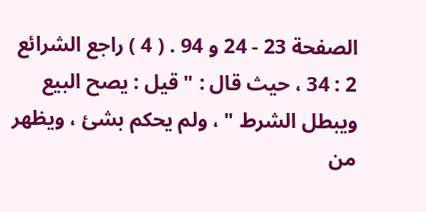الصفحة 23 - 24 و 94 . ( 4 ) راجع الشرائع 2 : 34 ، حيث قال : " قيل : يصح البيع ويبطل الشرط " ، ولم يحكم بشئ ، ويظهر من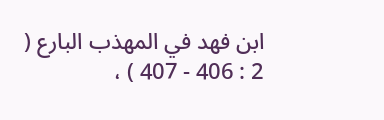ابن فهد في المهذب البارع ( 2 : 406 - 407 ) ،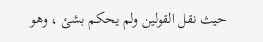حيث نقل القولين ولم يحكم بشئ ، وهو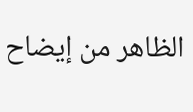الظاهر من إيضاح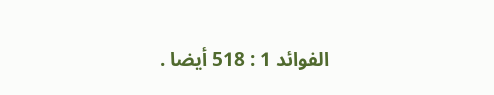الفوائد 1 : 518 أيضا .